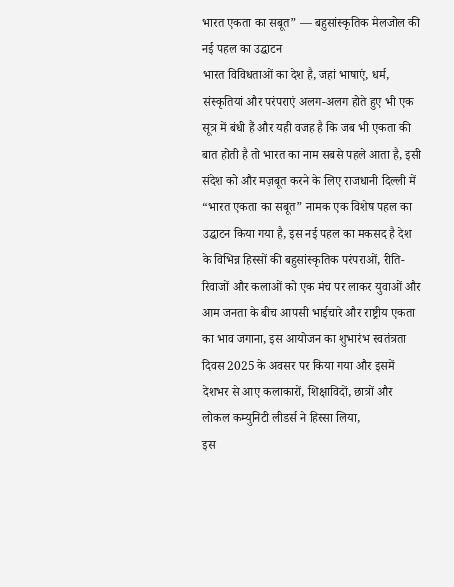भारत एकता का सबूत” — बहुसांस्कृतिक मेलजोल की नई पहल का उद्घाटन
भारत विविधताओं का देश है, जहां भाषाएं, धर्म, संस्कृतियां और परंपराएं अलग-अलग होते हुए भी एक सूत्र में बंधी हैं और यही वजह है कि जब भी एकता की बात होती है तो भारत का नाम सबसे पहले आता है, इसी संदेश को और मज़बूत करने के लिए राजधानी दिल्ली में “भारत एकता का सबूत” नामक एक विशेष पहल का उद्घाटन किया गया है, इस नई पहल का मकसद है देश के विभिन्न हिस्सों की बहुसांस्कृतिक परंपराओं, रीति-रिवाजों और कलाओं को एक मंच पर लाकर युवाओं और आम जनता के बीच आपसी भाईचारे और राष्ट्रीय एकता का भाव जगाना, इस आयोजन का शुभारंभ स्वतंत्रता दिवस 2025 के अवसर पर किया गया और इसमें देशभर से आए कलाकारों, शिक्षाविदों, छात्रों और लोकल कम्युनिटी लीडर्स ने हिस्सा लिया,
इस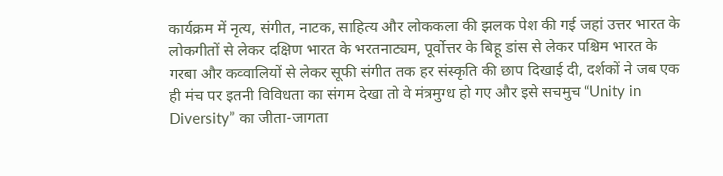कार्यक्रम में नृत्य, संगीत, नाटक, साहित्य और लोककला की झलक पेश की गई जहां उत्तर भारत के लोकगीतों से लेकर दक्षिण भारत के भरतनाट्यम, पूर्वोत्तर के बिहू डांस से लेकर पश्चिम भारत के गरबा और कव्वालियों से लेकर सूफी संगीत तक हर संस्कृति की छाप दिखाई दी, दर्शकों ने जब एक ही मंच पर इतनी विविधता का संगम देखा तो वे मंत्रमुग्ध हो गए और इसे सचमुच “Unity in Diversity” का जीता-जागता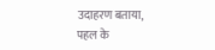उदाहरण बताया,
पहल के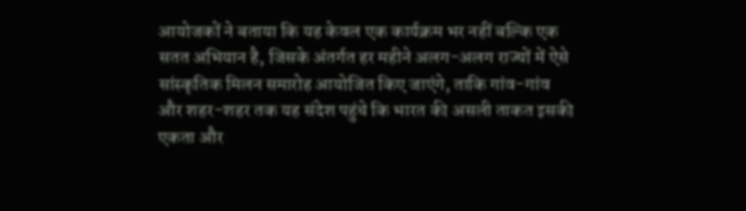आयोजकों ने बताया कि यह केवल एक कार्यक्रम भर नहीं बल्कि एक सतत अभियान है, जिसके अंतर्गत हर महीने अलग-अलग राज्यों में ऐसे सांस्कृतिक मिलन समारोह आयोजित किए जाएंगे, ताकि गांव-गांव और शहर-शहर तक यह संदेश पहुंचे कि भारत की असली ताकत इसकी एकता और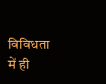विविधता में ही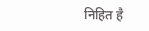निहित है